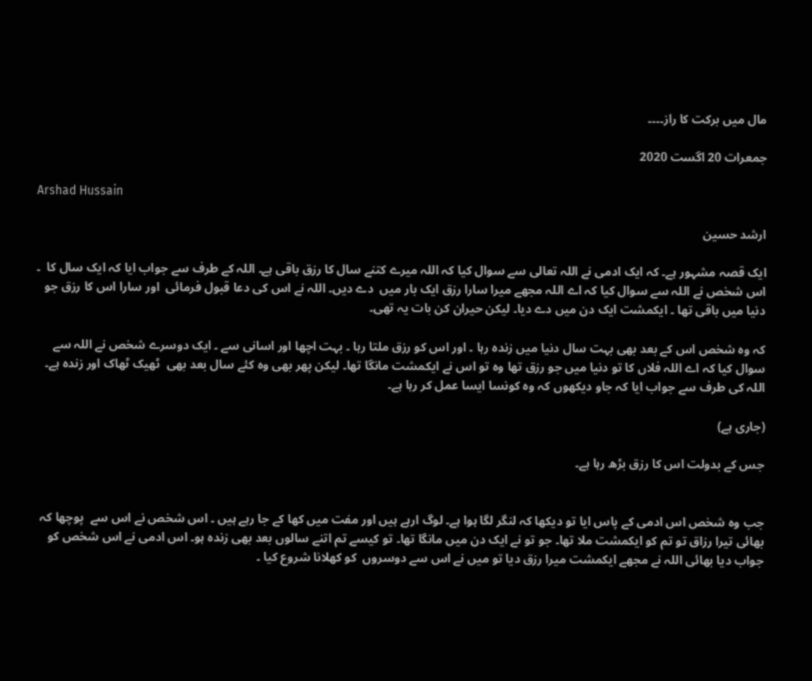مال میں برکت کا راز۔۔۔۔

جمعرات 20 اگست 2020

Arshad Hussain

ارشد حسین

ایک قصہ مشہور ہے۔ کہ ایک ادمی نے اللہ تعالی سے سوال کیا کہ اللہ میرے کتنے سال کا رزق باقی ہے۔ اللہ کے طرف سے جواب ایا کہ ایک سال کا  ۔ اس شخص نے اللہ سے سوال کیا کہ اے اللہ مجھے میرا سارا رزق ایک بار میں  دے دیں۔ اللہ نے اس کی دعا قبول فرمائی  اور سارا اس کا رزق جو دنیا میں باقی تھا ۔ ایکمشت ایک دن میں دے دیا۔ لیکن حیران کن بات یہ تھی۔

کہ وہ شخص اس کے بعد بھی بہت سال دنیا میں زندہ رہا ۔ اور اس کو رزق ملتا رہا ۔ بہت اچھا اور اسانی سے ۔ ایک دوسرے شخص نے اللہ سے سوال کیا کہ اے اللہ فلاں کا تو دنیا میں جو رزق تھا وہ تو اس نے ایکمشت مانگا تھا۔ لیکن پھر بھی وہ کئے سال بعد بھی  ٹھیک ٹھاک اور زندہ ہے۔ اللہ کی طرف سے جواب ایا کہ جاو دیکھوں کہ وہ کونسا ایسا عمل کر رہا ہے۔

(جاری ہے)

جس کے بدولت اس کا رزق بڑھ رہا ہے۔


جب وہ شخص اس ادمی کے پاس ایا تو دیکھا کہ لنگر لگا ہوا ہے۔ لوگ ارہے ہیں اور مفت میں کھا کے جا رہے ہیں ۔ اس شخص نے اس سے  پوچھا کہ بھائی تیرا رزاق تو تم کو ایکمشت ملا تھا۔ جو تو نے ایک دن میں مانگا تھا۔ تو کیسے تم اتنے سالوں بعد بھی زندہ ہو۔ اس ادمی نے اس شخص کو جواب دیا بھائی اللہ نے مجھے ایکمشت میرا رزق دیا تو میں نے اس سے دوسروں  کو کھلانا شروع کیا ۔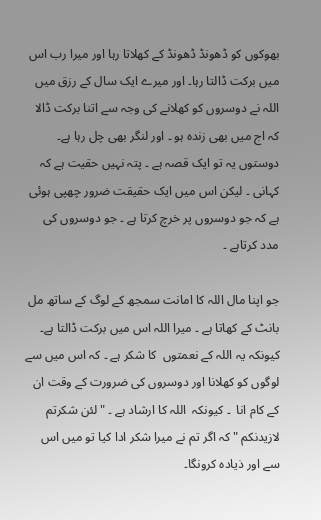بھوکوں کو ڈھونڈ ڈھونڈ کے کھلاتا رہا اور میرا رب اس میں برکت ڈالتا رہا۔ اور میرے ایک سال کے رزق میں اللہ نے دوسروں کو کھلانے کی وجہ سے اتنا برکت ڈالا کہ اج میں بھی زندہ ہو ۔ اور لنگر بھی چل رہا ہے۔
دوستوں یہ تو ایک قصہ ہے ۔ پتہ نہیں حقیت ہے کہ کہانی ۔ لیکن اس میں ایک حقیقت ضرور چھپی ہوئی ہے کہ جو دوسروں پر خرچ کرتا ہے ۔ جو دوسروں کی مدد کرتاہے ۔

جو اپنا مال اللہ کا امانت سمجھ کے لوگ کے ساتھ مل بانٹ کے کھاتا ہے ۔ میرا اللہ اس میں برکت ڈالتا ہے۔ کیونکہ یہ اللہ کے نعمتوں  کا شکر ہے ۔ کہ اس میں سے لوگوں کو کھلانا اور دوسروں کی ضرورت کے وقت ان کے کام انا  ۔ کیونکہ  اللہ کا ارشاد ہے ۔ "لئن شکرتم لازیدنکم " کہ اگر تم نے میرا شکر ادا کیا تو میں اس سے اور ذیادہ کرونگا۔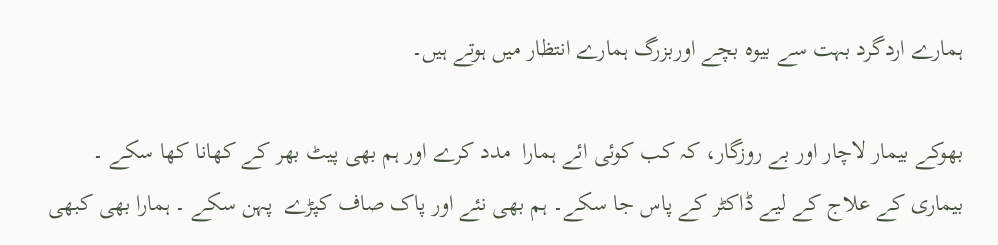ہمارے اردگرد بہت سے بیوہ بچے اوربزرگ ہمارے انتظار میں ہوتے ہیں۔

بھوکے بیمار لاچار اور بے روزگار، کہ کب کوئی ائے ہمارا  مدد کرے اور ہم بھی پیٹ بھر کے کھانا کھا سکے ۔ بیماری کے علاج کے لیے ڈاکٹر کے پاس جا سکے۔ ہم بھی نئے اور پاک صاف کپڑے  پہن سکے ۔ ہمارا بھی کبھی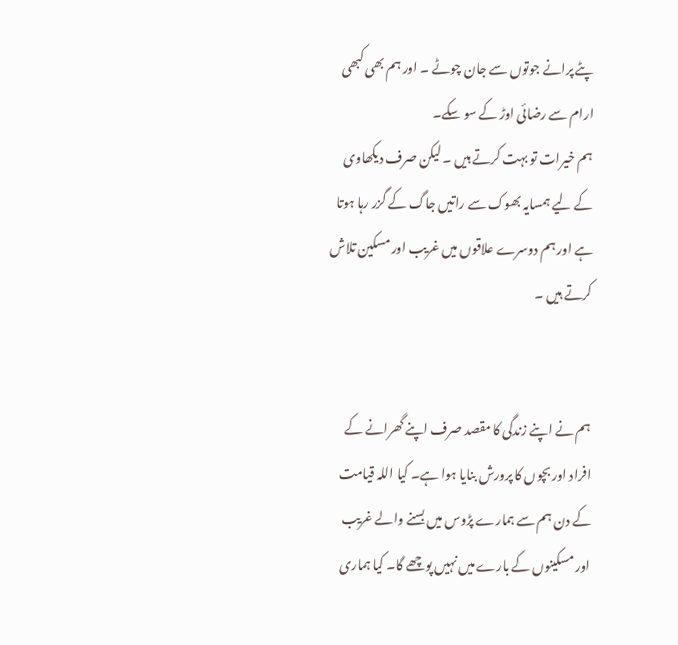پٹے پرانے جوتوں سے جان چوٹے ۔ اور ہم بھی کبھی ارام سے رضائی اوڑ کے سو سکے۔
ہم خیرات تو بہت کرتے ہیں ۔ لیکن صرف دیکھاوی کے لیے ہمسایہ بھوک سے راتیں جاگ کے گزر رہا ہوتا ہے اور ہم دوسرے علاقوں میں غریب اور مسکین تلاش کرتے ہیں ۔


ہم نے اپنے زندگی کا مقصد صرف اپنے گھرانے کے افراد اور بچوں کا پرورش بنایا ہوا ہے۔ کیا اللہ قیامت کے دن ہم سے ہمارے پڑوس میں بسنے والے غریب اور مسکینوں کے بارے میں نہیں پوچھے گا۔ کیا ہماری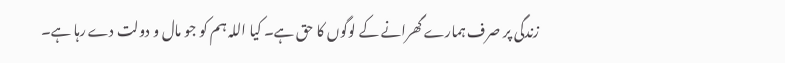زندگی پر صرف ہمارے گھرانے کے لوگوں کا حق ہے۔ کیا اللہ ہم کو جو مال و دولت دے رہا ہے۔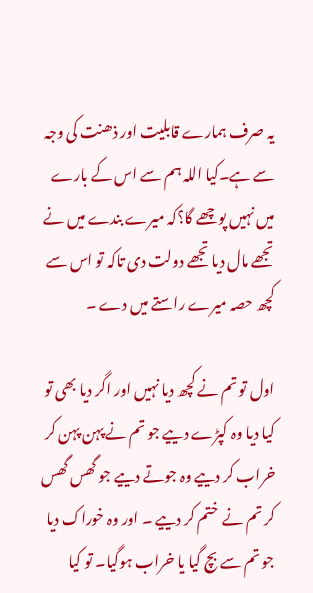یہ صرف ہمارے قابلیت اور ذھنت کی وجہ سے ہے۔کیا اللہ ہم سے اس کے بارے میں نہیں پوچھے گا؟کہ میرے بندے میں نے تجھے مال دیا تجھے دولت دی تاکہ تو اس سے کچھ حصہ میرے راستے میں دے ۔

اول تو تم نے کچھ دیا نہیں اور اگر دیا بھی تو کیا دیا وہ کپڑے دییے جو تم نے پہن پہن کر خراب کر دییے وہ جوتے دییے جو گھس گھس کر تم نے  ختم کر دییے ۔ اور وہ خوراک دیا جو تم سے بچ گیا یا خراب ہوگیا۔ تو کیا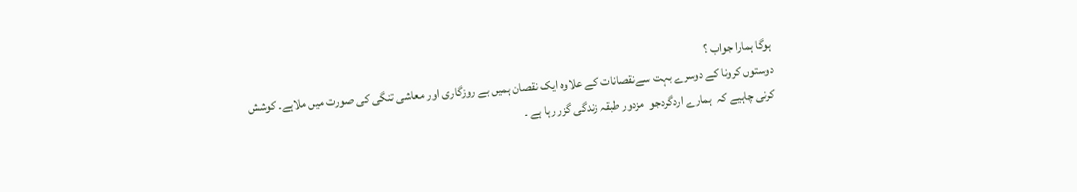ہوگا ہمارا جواب ؟
دوستوں کرونا کے دوسرے بہت سےنقصانات کے علاوہ ایک نقصان ہمیں بے روزگاری اور معاشی تنگی کی صورت میں ملاہے۔ کوشش کرنی چاہیے کہ  ہمارے اردگردجو  مزدور طبقہ زندگی گزر رہا ہے ۔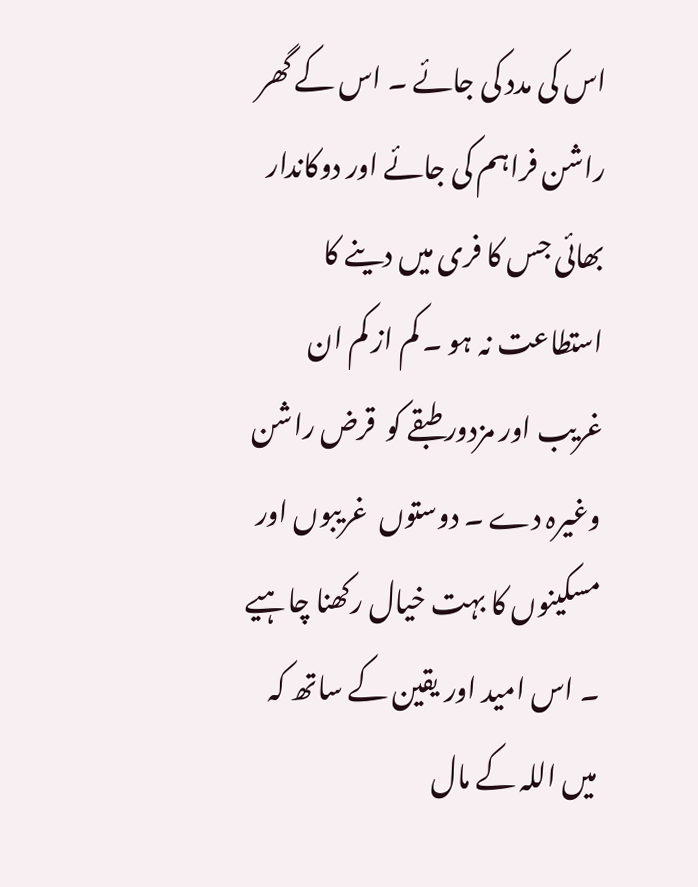اس کی مدد کی جائے ۔ اس کے گھر راشن فراہم کی جائے اور دوکاندار بھائی جس کا فری میں دینے کا استطاعت نہ ہو ۔ کم از کم ان غریب اور مزدور طبقے کو  قرض راشن وغیرہ دے ۔ دوستوں  غریبوں اور مسکینوں کا بہت خیال رکھنا چاہیے ۔ اس امید اور یقین کے ساتھ کہ میں اللہ کے مال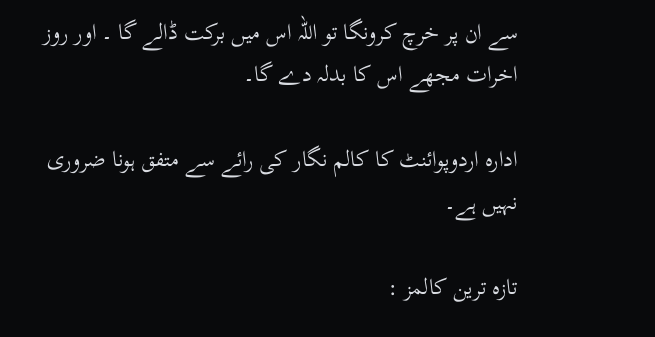سے ان پر خرچ کرونگا تو اللہ اس میں برکت ڈالے گا ۔ اور روز اخرات مجھے اس کا بدلہ دے گا۔

ادارہ اردوپوائنٹ کا کالم نگار کی رائے سے متفق ہونا ضروری نہیں ہے۔

تازہ ترین کالمز :